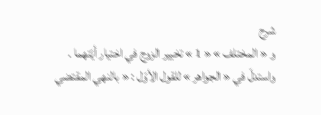شرح
و « المختلف » « 1 » تخيير الزوج في اختيار أيّتهما .
واستدلّ في « الجواهر » للقول الأوّل : « بالنهي المقتضي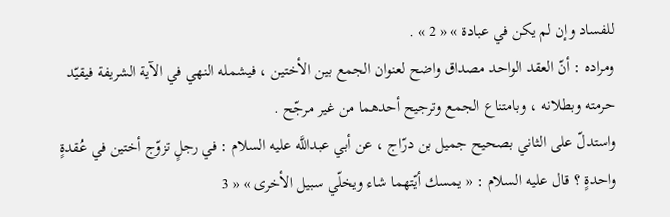للفساد وإن لم يكن في عبادة » « 2 » .
ومراده : أنّ العقد الواحد مصداق واضح لعنوان الجمع بين الأختين ، فيشمله النهي في الآية الشريفة فيقيّد حرمته وبطلانه ، وبامتناع الجمع وترجيح أحدهما من غير مرجّح .
واستدلّ على الثاني بصحيح جميل بن درّاج ، عن أبي عبداللَّه عليه السلام : في رجلٍ تزوّج أختين في عُقدةٍ واحدةٍ ؟ قال عليه السلام : « يمسك أيّتهما شاء ويخلّي سبيل الأخرى » « 3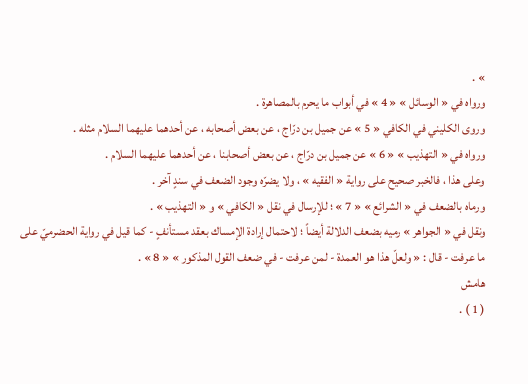» .
ورواه في « الوسائل » « 4 » في أبواب ما يحرم بالمصاهرة .
وروى الكليني في الكافي « 5 » عن جميل بن درّاج ، عن بعض أصحابه ، عن أحدهما عليهما السلام مثله .
ورواه في « التهذيب » « 6 » عن جميل بن درّاج ، عن بعض أصحابنا ، عن أحدهما عليهما السلام .
وعلى هذا ، فالخبر صحيح على رواية « الفقيه » ، ولا يضرّه وجود الضعف في سندٍ آخر .
ورماه بالضعف في « الشرائع » « 7 » ؛ للإرسال في نقل « الكافي » و « التهذيب » .
ونقل في « الجواهر » رميه بضعف الدلالة أيضاً ؛ لاحتمال إرادة الإمساك بعقد مستأنفٍ - كما قيل في رواية الحضرميّ على ما عرفت - قال : « ولعلّ هذا هو العمدة - لمن عرفت - في ضعف القول المذكور » « 8 » .
هامش
( 1 ) .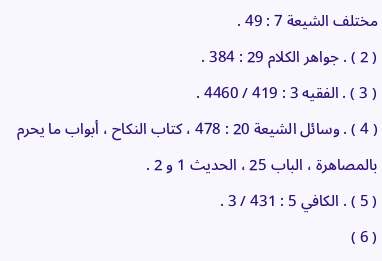مختلف الشيعة 7 : 49 .
( 2 ) . جواهر الكلام 29 : 384 .
( 3 ) . الفقيه 3 : 419 / 4460 .
( 4 ) . وسائل الشيعة 20 : 478 ، كتاب النكاح ، أبواب ما يحرم بالمصاهرة ، الباب 25 ، الحديث 1 و 2 .
( 5 ) . الكافي 5 : 431 / 3 .
( 6 )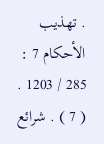. تهذيب الأحكام 7 : 285 / 1203 .
( 7 ) . شرائع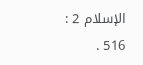الإسلام 2 : 516 .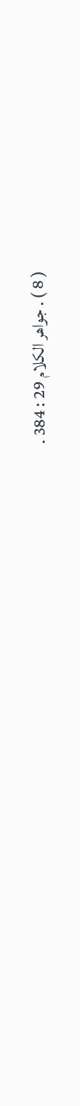( 8 ) . جواهر الكلام 29 : 384 .